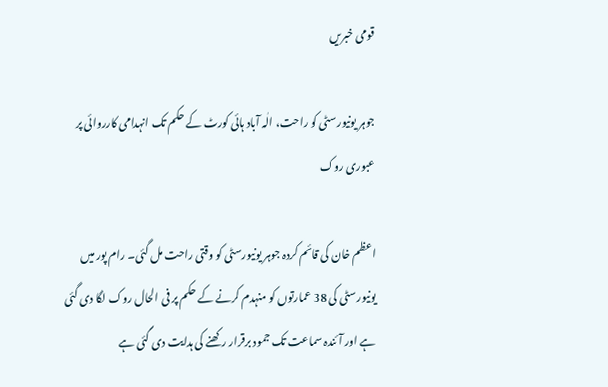قومی خبریں

جوہر یونیورسٹی کو راحت، الٰہ آباد ہائی کورٹ کے حکم تک انہدامی کارروائی پر عبوری روک

اعظم خان کی قائم کردہ جوہر یونیورسٹی کو وقتی راحت مل گئی۔ رام پور میں یونیورسٹی کی 38 عمارتوں کو منہدم کرنے کے حکم پر فی الحال روک لگا دی گئی ہے اور آئندہ سماعت تک جمود برقرار رکھنے کی ہدایت دی گئی ہے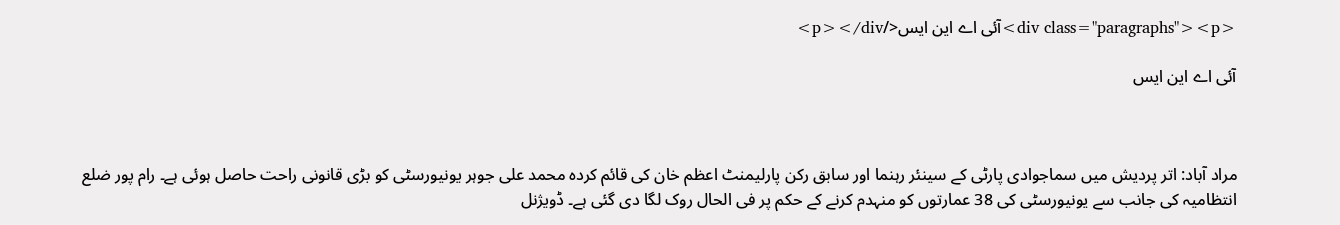<div class="paragraphs"><p>آئی اے این ایس</p></div>

آئی اے این ایس



مراد آباد: اتر پردیش میں سماجوادی پارٹی کے سینئر رہنما اور سابق رکن پارلیمنٹ اعظم خان کی قائم کردہ محمد علی جوہر یونیورسٹی کو بڑی قانونی راحت حاصل ہوئی ہے۔ رام پور ضلع انتظامیہ کی جانب سے یونیورسٹی کی 38 عمارتوں کو منہدم کرنے کے حکم پر فی الحال روک لگا دی گئی ہے۔ ڈویژنل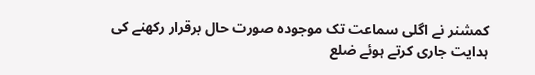کمشنر نے اگلی سماعت تک موجودہ صورت حال برقرار رکھنے کی ہدایت جاری کرتے ہوئے ضلع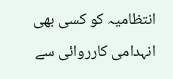انتظامیہ کو کسی بھی انہدامی کارروائی سے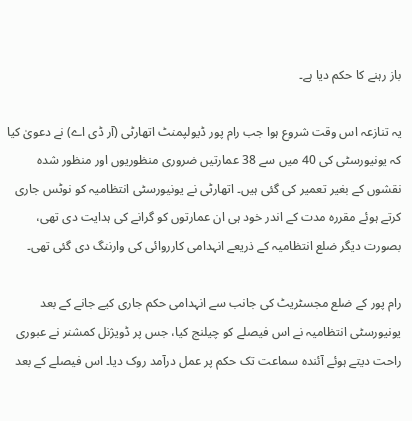باز رہنے کا حکم دیا ہے۔

یہ تنازعہ اس وقت شروع ہوا جب رام پور ڈیولپمنٹ اتھارٹی (آر ڈی اے) نے دعویٰ کیا کہ یونیورسٹی کی 40 میں سے 38 عمارتیں ضروری منظوریوں اور منظور شدہ نقشوں کے بغیر تعمیر کی گئی ہیں۔ اتھارٹی نے یونیورسٹی انتظامیہ کو نوٹس جاری کرتے ہوئے مقررہ مدت کے اندر خود ہی ان عمارتوں کو گرانے کی ہدایت دی تھی، بصورت دیگر ضلع انتظامیہ کے ذریعے انہدامی کارروائی کی وارننگ دی گئی تھی۔

رام پور کے ضلع مجسٹریٹ کی جانب سے انہدامی حکم جاری کیے جانے کے بعد یونیورسٹی انتظامیہ نے اس فیصلے کو چیلنج کیا، جس پر ڈویژنل کمشنر نے عبوری راحت دیتے ہوئے آئندہ سماعت تک حکم پر عمل درآمد روک دیا۔ اس فیصلے کے بعد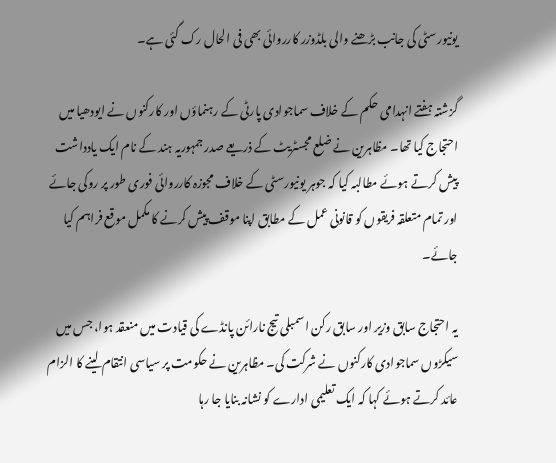یونیورسٹی کی جانب بڑھنے والی بلڈوزر کارروائی بھی فی الحال رک گئی ہے۔

گزشتہ ہفتے انہدامی حکم کے خلاف سماجوادی پارٹی کے رہنماؤں اور کارکنوں نے ایودھیا میں احتجاج کیا تھا۔ مظاہرین نے ضلع مجسٹریٹ کے ذریعے صدر جمہوریہ ہند کے نام ایک یادداشت پیش کرتے ہوئے مطالبہ کیا کہ جوہر یونیورسٹی کے خلاف مجوزہ کارروائی فوری طور پر روکی جائے اور تمام متعلقہ فریقوں کو قانونی عمل کے مطابق اپنا موقف پیش کرنے کا مکمل موقع فراہم کیا جائے۔

یہ احتجاج سابق وزیر اور سابق رکن اسمبلی تیج نارائن پانڈے کی قیادت میں منعقد ہوا، جس میں سیکڑوں سماجوادی کارکنوں نے شرکت کی۔ مظاہرین نے حکومت پر سیاسی انتقام لینے کا الزام عائد کرتے ہوئے کہا کہ ایک تعلیمی ادارے کو نشانہ بنایا جا رہا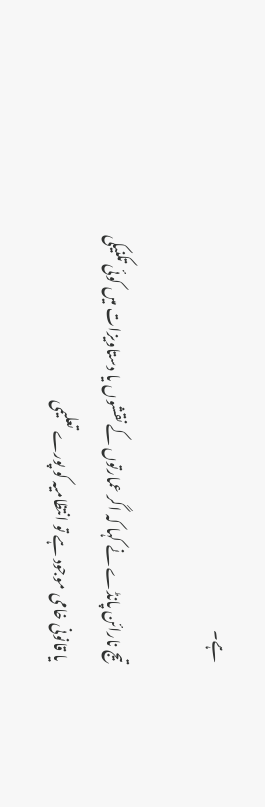ہے۔

تیج نارائن پانڈے نے کہا کہ اگر عمارتوں کے نقشوں یا دستاویزات میں کوئی تکنیکی یا قانونی خامی موجود ہے تو انتظامیہ کو پورے تعلیمی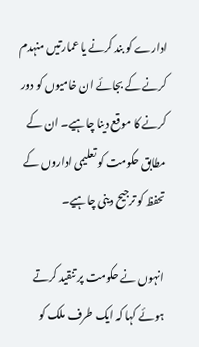ادارے کو بند کرنے یا عمارتیں منہدم کرنے کے بجائے ان خامیوں کو دور کرنے کا موقع دینا چاہیے۔ ان کے مطابق حکومت کو تعلیمی اداروں کے تحفظ کو ترجیح دینی چاہیے۔

انہوں نے حکومت پر تنقید کرتے ہوئے کہا کہ ایک طرف ملک کو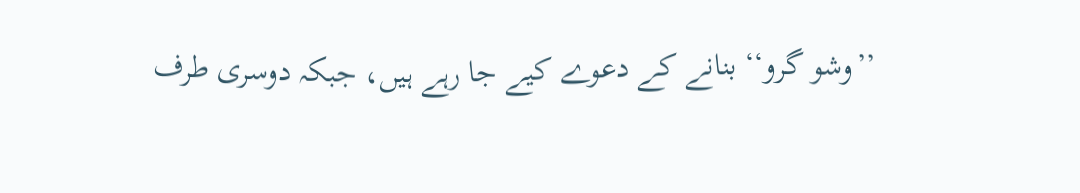’’وشو گرو‘‘ بنانے کے دعوے کیے جا رہے ہیں، جبکہ دوسری طرف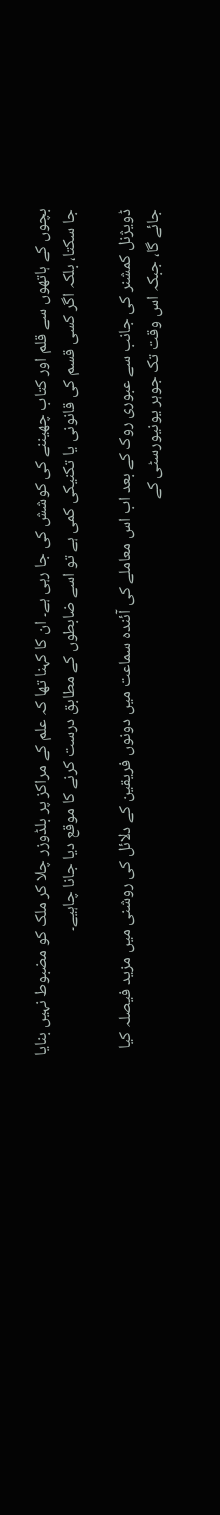بچوں کے ہاتھوں سے قلم اور کتاب چھیننے کی کوشش کی جا رہی ہے۔ ان کا کہنا تھا کہ علم کے مراکز پر بلڈوزر چلا کر ملک کو مضبوط نہیں بنایا جا سکتا، بلکہ اگر کسی قسم کی قانونی یا تکنیکی کمی ہے تو اسے ضابطوں کے مطابق درست کرنے کا موقع دیا جانا چاہیے۔

ڈویژنل کمشنر کی جانب سے عبوری روک کے بعد اب اس معاملے کی آئندہ سماعت میں دونوں فریقین کے دلائل کی روشنی میں مزید فیصلہ کیا جائے گا، جبکہ اس وقت تک جوہر یونیورسٹی کے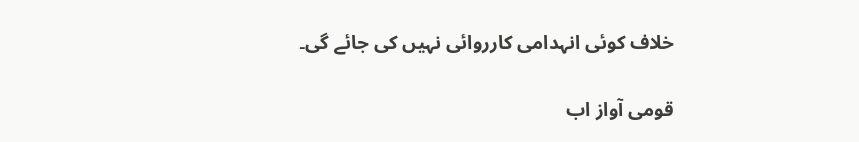خلاف کوئی انہدامی کارروائی نہیں کی جائے گی۔

قومی آواز اب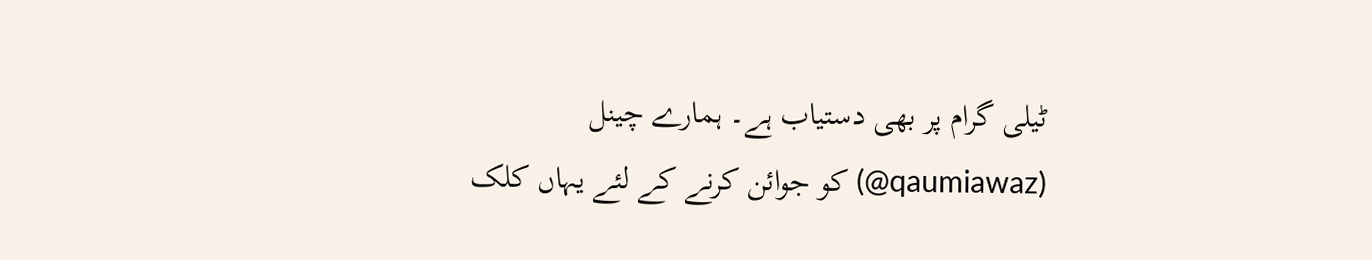ٹیلی گرام پر بھی دستیاب ہے۔ ہمارے چینل (qaumiawaz@) کو جوائن کرنے کے لئے یہاں کلک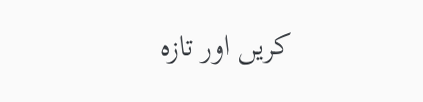کریں اور تازہ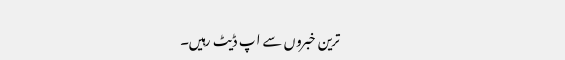ترین خبروں سے اپ ڈیٹ رہیں۔